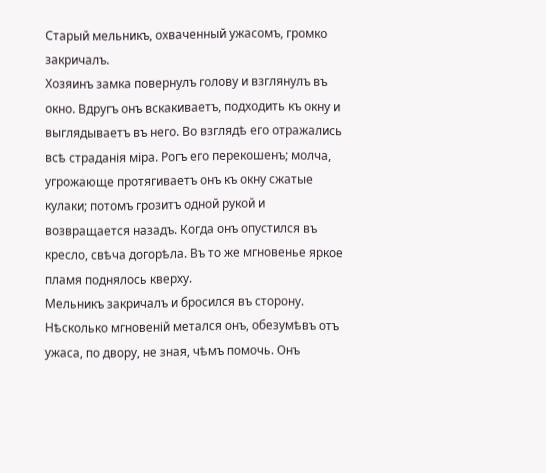Старый мельникъ, охваченный ужасомъ, громко закричалъ.
Хозяинъ замка повернулъ голову и взглянулъ въ окно. Вдругъ онъ вскакиваетъ, подходить къ окну и выглядываетъ въ него. Во взглядѣ его отражались всѣ страданія міра. Рогъ его перекошенъ; молча, угрожающе протягиваетъ онъ къ окну сжатые кулаки; потомъ грозитъ одной рукой и возвращается назадъ. Когда онъ опустился въ кресло, свѣча догорѣла. Въ то же мгновенье яркое пламя поднялось кверху.
Мельникъ закричалъ и бросился въ сторону. Нѣсколько мгновеній метался онъ, обезумѣвъ отъ ужаса, по двору, не зная, чѣмъ помочь. Онъ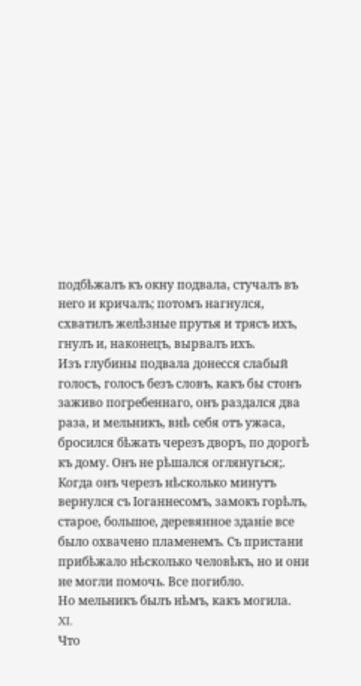подбѣжалъ къ окну подвала, стучалъ въ него и кричалъ; потомъ нагнулся, схватилъ желѣзные прутья и трясъ ихъ, гнулъ и, наконецъ, вырвалъ ихъ.
Изъ глубины подвала донесся слабый голосъ, голосъ безъ словъ, какъ бы стонъ заживо погребеннаго, онъ раздался два раза, и мельникъ, внѣ себя отъ ужаса, бросился бѣжать черезъ дворъ, по дорогѣ къ дому. Онъ не рѣшался оглянугься;.
Когда онъ черезъ нѣсколько минутъ вернулся съ Іоганнесомъ, замокъ горѣлъ, старое, большое, деревянное зданіе все было охвачено пламенемъ. Съ пристани прибѣжало нѣсколько человѣкъ, но и они не могли помочь. Все погибло.
Но мельникъ былъ нѣмъ, какъ могила.
XI.
Что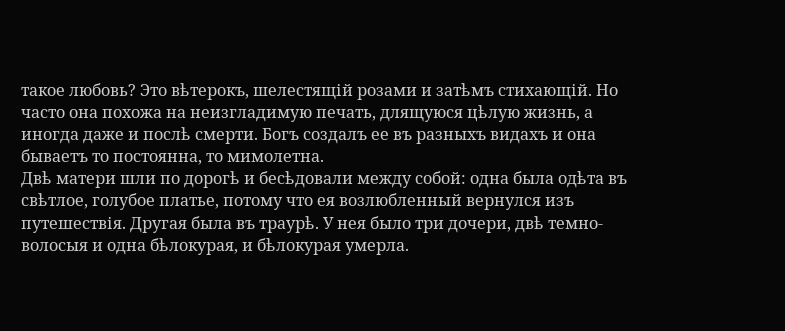такое любовь? Это вѣтерокъ, шелестящій розами и затѣмъ стихающій. Но часто она похожа на неизгладимую печать, длящуюся цѣлую жизнь, а иногда даже и послѣ смерти. Богъ создалъ ее въ разныхъ видахъ и она бываетъ то постоянна, то мимолетна.
Двѣ матери шли по дорогѣ и бесѣдовали между собой: одна была одѣта въ свѣтлое, голубое платье, потому что ея возлюбленный вернулся изъ путешествія. Другая была въ траурѣ. У нея было три дочери, двѣ темно-волосыя и одна бѣлокурая, и бѣлокурая умерла.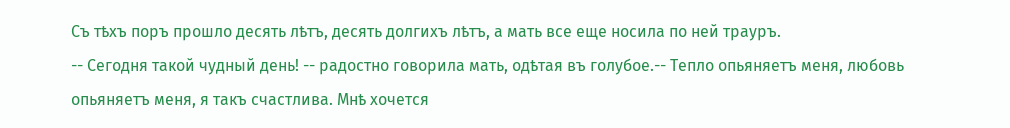Съ тѣхъ поръ прошло десять лѣтъ, десять долгихъ лѣтъ, а мать все еще носила по ней трауръ.
-- Сегодня такой чудный день! -- радостно говорила мать, одѣтая въ голубое.-- Тепло опьяняетъ меня, любовь опьяняетъ меня, я такъ счастлива. Мнѣ хочется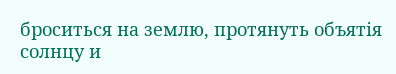броситься на землю, протянуть объятія солнцу и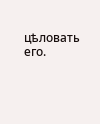цѣловать его.